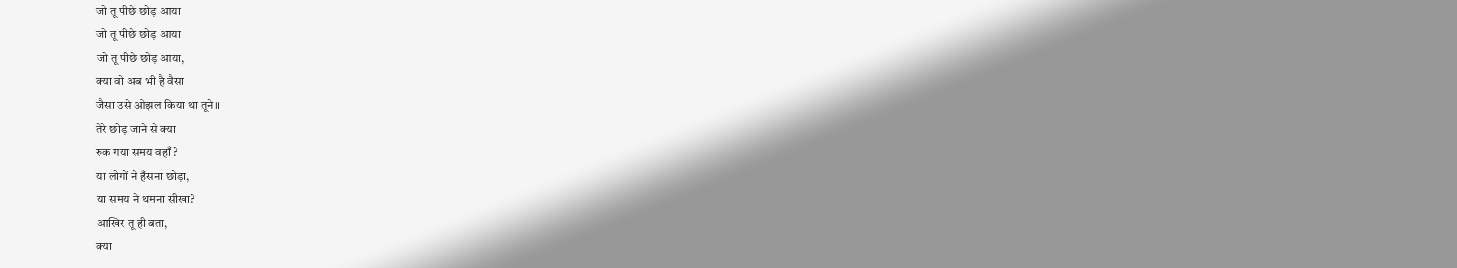जो तू पीछे छोड़ आया
जो तू पीछे छोड़ आया
जो तू पीछे छोड़ आया,
क्या वो अब भी है वैसा
जैसा उसे ओझल किया था तूने॥
तेरे छोड़ जाने से क्या
रुक गया समय वहाँ?
या लोगों ने हँसना छोड़ा,
या समय ने थमना सीखा?
आखिर तू ही बता,
क्या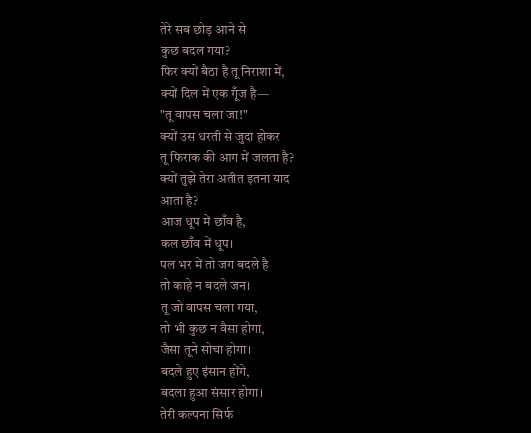तेरे सब छोड़ आने से
कुछ बदल गया?
फिर क्यों बैठा है तू निराशा में,
क्यों दिल में एक गूँज है—
"तू वापस चला जा!"
क्यों उस धरती से जुदा होकर
तू फिराक की आग में जलता है?
क्यों तुझे तेरा अतीत इतना याद
आता है?
आज धूप में छाँव है,
कल छाँव में धूप।
पल भर में तो जग बदले है
तो काहे न बदले जन।
तू जो वापस चला गया,
तो भी कुछ न वैसा होगा,
जैसा तूने सोचा होगा।
बदले हुए इंसान होंगे,
बदला हुआ संसार होगा।
तेरी कल्पना सिर्फ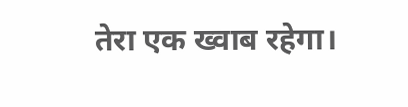तेरा एक ख्वाब रहेगा।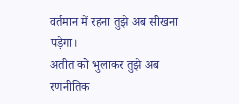वर्तमान में रहना तुझे अब सीखना पड़ेगा।
अतीत को भुलाकर तुझे अब
रणनीतिक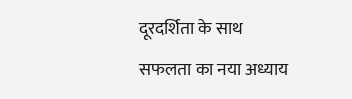दूरदर्शिता के साथ
सफलता का नया अध्याय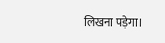लिखना पड़ेगा।